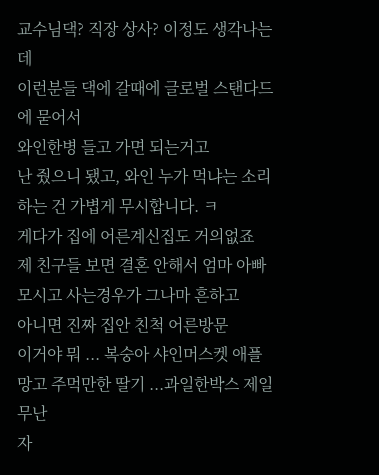교수님댁? 직장 상사? 이정도 생각나는데
이런분들 댁에 갈때에 글로벌 스탠다드에 묻어서
와인한병 들고 가면 되는거고
난 줬으니 됐고, 와인 누가 먹냐는 소리하는 건 가볍게 무시합니다. ㅋ
게다가 집에 어른계신집도 거의없죠
제 친구들 보면 결혼 안해서 엄마 아빠 모시고 사는경우가 그나마 흔하고
아니면 진짜 집안 친척 어른방문
이거야 뭐 ... 복숭아 샤인머스켓 애플망고 주먹만한 딸기 ...과일한박스 제일 무난
자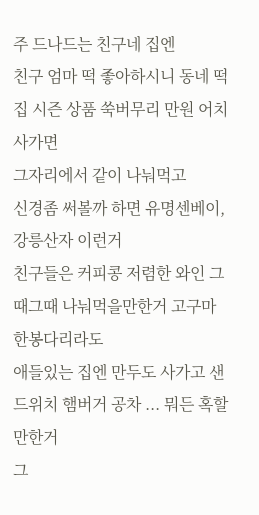주 드나드는 친구네 집엔
친구 엄마 떡 좋아하시니 동네 떡집 시즌 상품 쑥버무리 만원 어치사가면
그자리에서 같이 나눠먹고
신경좀 써볼까 하면 유명센베이, 강릉산자 이런거
친구들은 커피콩 저렴한 와인 그때그때 나눠먹을만한거 고구마 한봉다리라도
애들있는 집엔 만두도 사가고 샌드위치 햄버거 공차 ... 뭐든 혹할만한거
그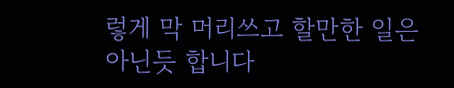렇게 막 머리쓰고 할만한 일은 아닌듯 합니다